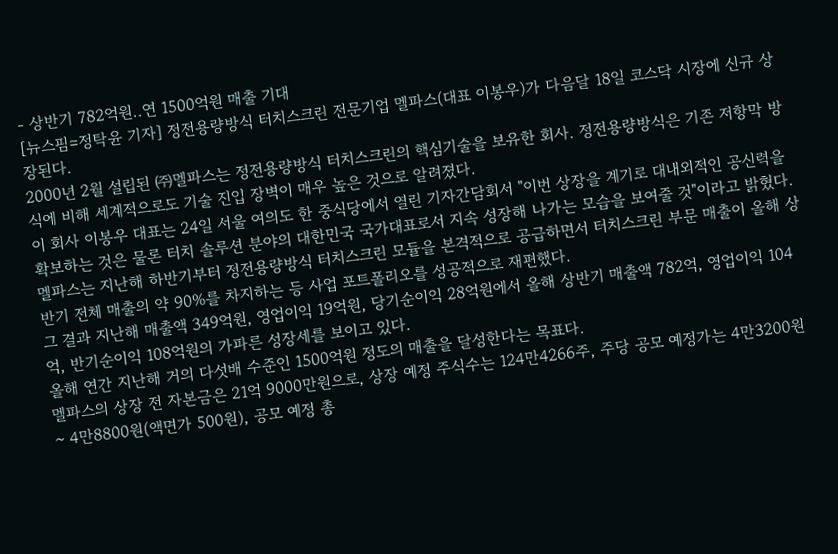- 상반기 782억원..연 1500억원 매출 기대
[뉴스핌=정탁윤 기자] 정전용량방식 터치스크린 전문기업 멜파스(대표 이봉우)가 다음달 18일 코스닥 시장에 신규 상장된다.
2000년 2월 설립된 ㈜멜파스는 정전용량방식 터치스크린의 핵심기술을 보유한 회사. 정전용량방식은 기존 저항막 방식에 비해 세계적으로도 기술 진입 장벽이 매우 높은 것으로 알려졌다.
이 회사 이봉우 대표는 24일 서울 여의도 한 중식당에서 열린 기자간담회서 "이번 상장을 계기로 대내외적인 공신력을 확보하는 것은 물론 터치 솔루션 분야의 대한민국 국가대표로서 지속 성장해 나가는 모습을 보여줄 것"이라고 밝혔다.
멜파스는 지난해 하반기부터 정전용량방식 터치스크린 모듈을 본격적으로 공급하면서 터치스크린 부문 매출이 올해 상반기 전체 매출의 약 90%를 차지하는 등 사업 포트폴리오를 성공적으로 재편했다.
그 결과 지난해 매출액 349억원, 영업이익 19억원, 당기순이익 28억원에서 올해 상반기 매출액 782억, 영업이익 104억, 반기순이익 108억원의 가파른 성장세를 보이고 있다.
올해 연간 지난해 거의 다섯배 수준인 1500억원 정도의 매출을 달성한다는 목표다.
멜파스의 상장 전 자본금은 21억 9000만원으로, 상장 예정 주식수는 124만4266주, 주당 공모 예정가는 4만3200원 ~ 4만8800원(액면가 500원), 공모 예정 총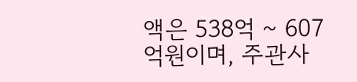액은 538억 ~ 607억원이며, 주관사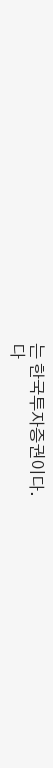는 한국투자증권이다.
다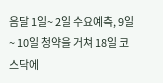음달 1일~ 2일 수요예측, 9일~ 10일 청약을 거쳐 18일 코스닥에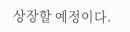상장할 예정이다.